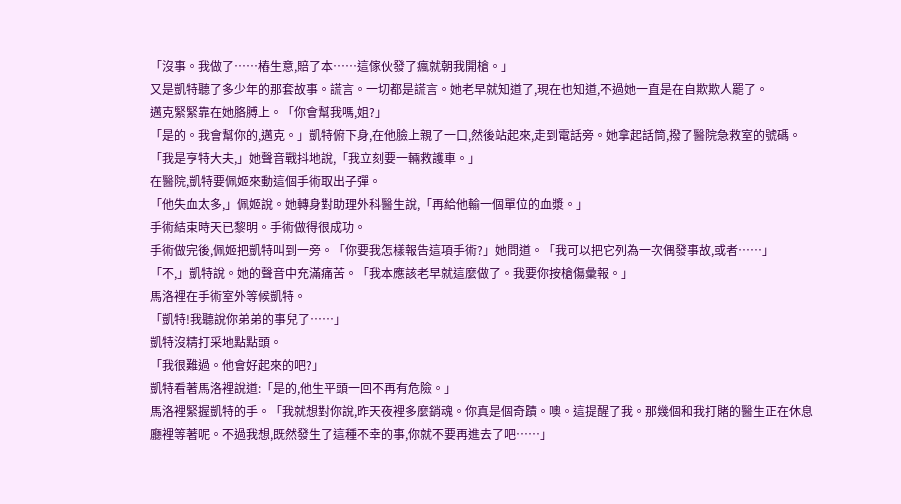「沒事。我做了……樁生意,賠了本……這傢伙發了瘋就朝我開槍。」
又是凱特聽了多少年的那套故事。謊言。一切都是謊言。她老早就知道了,現在也知道,不過她一直是在自欺欺人罷了。
邁克緊緊靠在她胳膊上。「你會幫我嗎,姐?」
「是的。我會幫你的,邁克。」凱特俯下身,在他臉上親了一口,然後站起來,走到電話旁。她拿起話筒,撥了醫院急救室的號碼。「我是亨特大夫,」她聲音戰抖地說,「我立刻要一輛救護車。」
在醫院,凱特要佩姬來動這個手術取出子彈。
「他失血太多,」佩姬說。她轉身對助理外科醫生說,「再給他輸一個單位的血漿。」
手術結束時天已黎明。手術做得很成功。
手術做完後,佩姬把凱特叫到一旁。「你要我怎樣報告這項手術?」她問道。「我可以把它列為一次偶發事故,或者……」
「不,」凱特說。她的聲音中充滿痛苦。「我本應該老早就這麼做了。我要你按槍傷彙報。」
馬洛裡在手術室外等候凱特。
「凱特!我聽說你弟弟的事兒了……」
凱特沒精打采地點點頭。
「我很難過。他會好起來的吧?」
凱特看著馬洛裡說道:「是的,他生平頭一回不再有危險。」
馬洛裡緊握凱特的手。「我就想對你說,昨天夜裡多麼銷魂。你真是個奇蹟。噢。這提醒了我。那幾個和我打賭的醫生正在休息廳裡等著呢。不過我想,既然發生了這種不幸的事,你就不要再進去了吧……」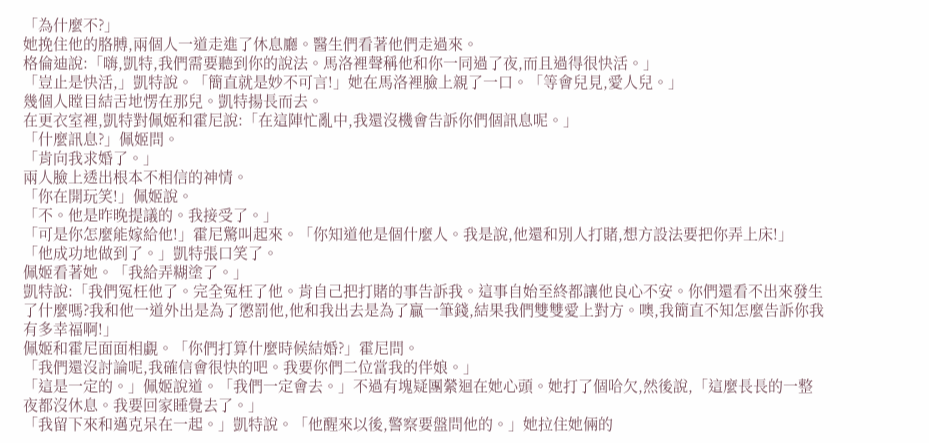「為什麼不?」
她挽住他的胳膊,兩個人一道走進了休息廳。醫生們看著他們走過來。
格倫迪說:「嗨,凱特,我們需要聽到你的說法。馬洛裡聲稱他和你一同過了夜,而且過得很快活。」
「豈止是快活,」凱特說。「簡直就是妙不可言!」她在馬洛裡臉上親了一口。「等會兒見,愛人兒。」
幾個人瞠目結舌地愣在那兒。凱特揚長而去。
在更衣室裡,凱特對佩姬和霍尼說:「在這陣忙亂中,我還沒機會告訴你們個訊息呢。」
「什麼訊息?」佩姬問。
「肯向我求婚了。」
兩人臉上透出根本不相信的神情。
「你在開玩笑!」佩姬說。
「不。他是昨晚提議的。我接受了。」
「可是你怎麼能嫁給他!」霍尼驚叫起來。「你知道他是個什麼人。我是說,他還和別人打賭,想方設法要把你弄上床!」
「他成功地做到了。」凱特張口笑了。
佩姬看著她。「我給弄糊塗了。」
凱特說:「我們冤枉他了。完全冤枉了他。肯自己把打賭的事告訴我。這事自始至終都讓他良心不安。你們還看不出來發生了什麼嗎?我和他一道外出是為了懲罰他,他和我出去是為了贏一筆錢,結果我們雙雙愛上對方。噢,我簡直不知怎麼告訴你我有多幸福啊!」
佩姬和霍尼面面相覷。「你們打算什麼時候結婚?」霍尼問。
「我們還沒討論呢,我確信會很快的吧。我要你們二位當我的伴娘。」
「這是一定的。」佩姬說道。「我們一定會去。」不過有塊疑團縈迴在她心頭。她打了個哈欠,然後說,「這麼長長的一整夜都沒休息。我要回家睡覺去了。」
「我留下來和邁克呆在一起。」凱特說。「他醒來以後,警察要盤問他的。」她拉住她倆的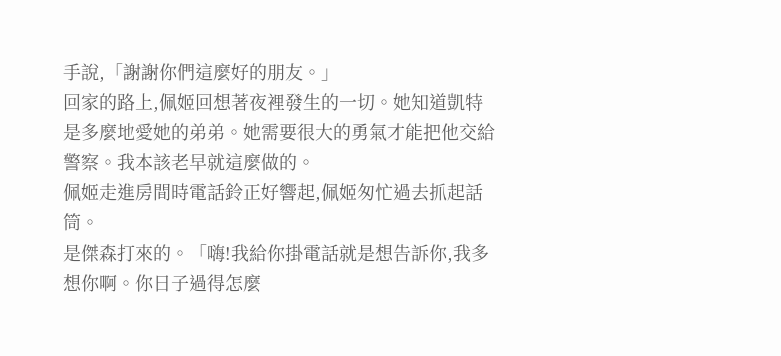手說,「謝謝你們這麼好的朋友。」
回家的路上,佩姬回想著夜裡發生的一切。她知道凱特是多麼地愛她的弟弟。她需要很大的勇氣才能把他交給警察。我本該老早就這麼做的。
佩姬走進房間時電話鈴正好響起,佩姬匆忙過去抓起話筒。
是傑森打來的。「嗨!我給你掛電話就是想告訴你,我多想你啊。你日子過得怎麼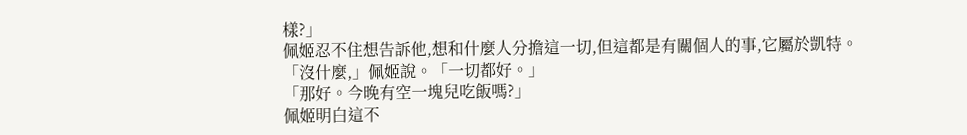樣?」
佩姬忍不住想告訴他,想和什麼人分擔這一切,但這都是有關個人的事,它屬於凱特。
「沒什麼,」佩姬說。「一切都好。」
「那好。今晚有空一塊兒吃飯嗎?」
佩姬明白這不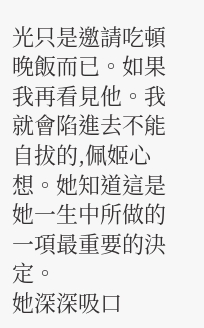光只是邀請吃頓晚飯而已。如果我再看見他。我就會陷進去不能自拔的,佩姬心想。她知道這是她一生中所做的一項最重要的決定。
她深深吸口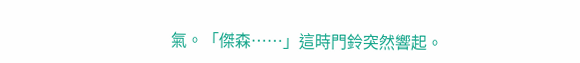氣。「傑森……」這時門鈴突然響起。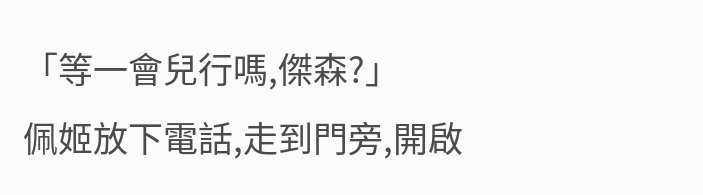「等一會兒行嗎,傑森?」
佩姬放下電話,走到門旁,開啟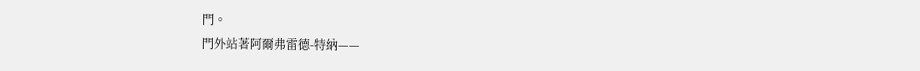門。
門外站著阿爾弗雷德-特納——